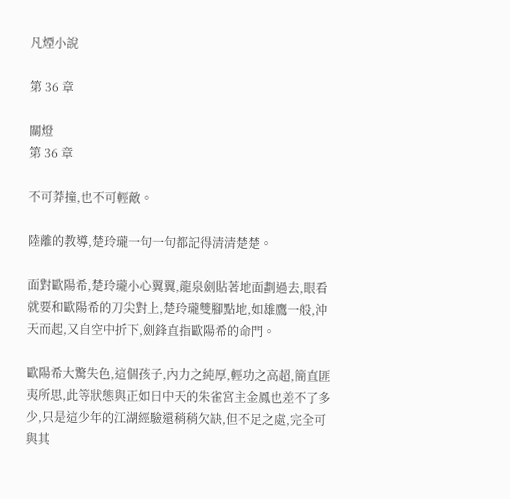凡煙小說

第 36 章

關燈
第 36 章

不可莽撞,也不可輕敵。

陸離的教導,楚玲瓏一句一句都記得清清楚楚。

面對歐陽希,楚玲瓏小心翼翼,龍泉劍貼著地面劃過去,眼看就要和歐陽希的刀尖對上,楚玲瓏雙腳點地,如雄鷹一般,沖天而起,又自空中折下,劍鋒直指歐陽希的命門。

歐陽希大驚失色,這個孩子,內力之純厚,輕功之高超,簡直匪夷所思,此等狀態與正如日中天的朱雀宮主金鳳也差不了多少,只是這少年的江湖經驗還稍稍欠缺,但不足之處,完全可與其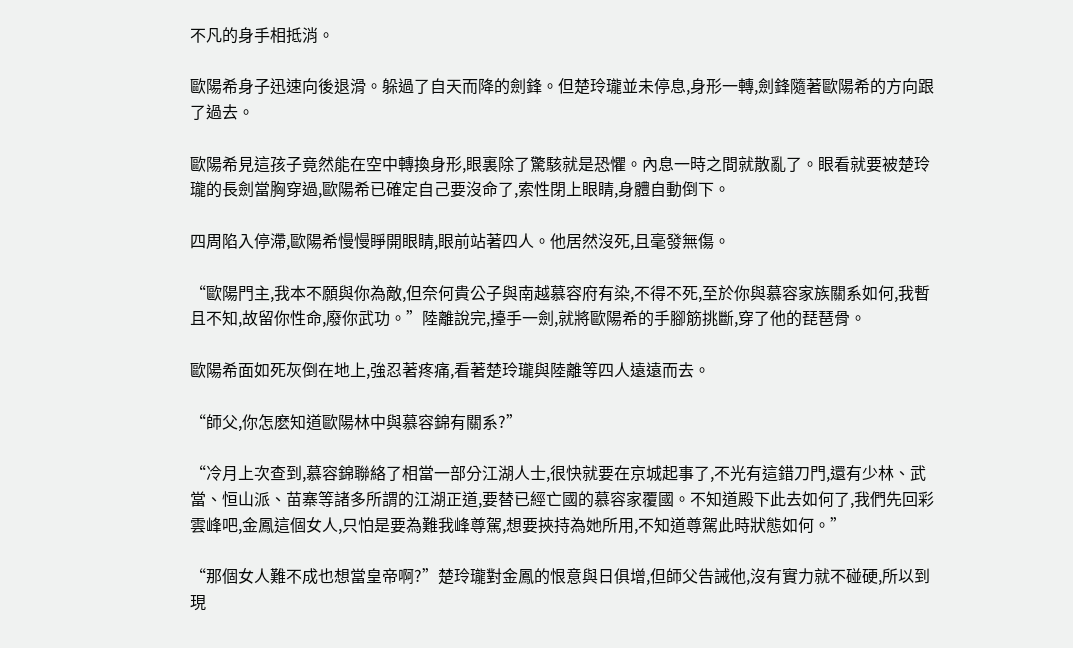不凡的身手相抵消。

歐陽希身子迅速向後退滑。躲過了自天而降的劍鋒。但楚玲瓏並未停息,身形一轉,劍鋒隨著歐陽希的方向跟了過去。

歐陽希見這孩子竟然能在空中轉換身形,眼裏除了驚駭就是恐懼。內息一時之間就散亂了。眼看就要被楚玲瓏的長劍當胸穿過,歐陽希已確定自己要沒命了,索性閉上眼睛,身體自動倒下。

四周陷入停滯,歐陽希慢慢睜開眼睛,眼前站著四人。他居然沒死,且毫發無傷。

“歐陽門主,我本不願與你為敵,但奈何貴公子與南越慕容府有染,不得不死,至於你與慕容家族關系如何,我暫且不知,故留你性命,廢你武功。”陸離說完,擡手一劍,就將歐陽希的手腳筋挑斷,穿了他的琵琶骨。

歐陽希面如死灰倒在地上,強忍著疼痛,看著楚玲瓏與陸離等四人遠遠而去。

“師父,你怎麽知道歐陽林中與慕容錦有關系?”

“冷月上次查到,慕容錦聯絡了相當一部分江湖人士,很快就要在京城起事了,不光有這錯刀門,還有少林、武當、恒山派、苗寨等諸多所謂的江湖正道,要替已經亡國的慕容家覆國。不知道殿下此去如何了,我們先回彩雲峰吧,金鳳這個女人,只怕是要為難我峰尊駕,想要挾持為她所用,不知道尊駕此時狀態如何。”

“那個女人難不成也想當皇帝啊?”楚玲瓏對金鳳的恨意與日俱增,但師父告誡他,沒有實力就不碰硬,所以到現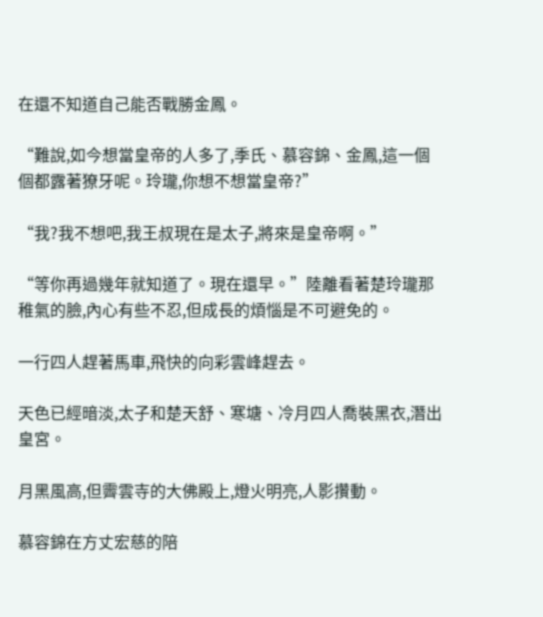在還不知道自己能否戰勝金鳳。

“難說,如今想當皇帝的人多了,季氏、慕容錦、金鳳,這一個個都露著獠牙呢。玲瓏,你想不想當皇帝?”

“我?我不想吧,我王叔現在是太子,將來是皇帝啊。”

“等你再過幾年就知道了。現在還早。”陸離看著楚玲瓏那稚氣的臉,內心有些不忍,但成長的煩惱是不可避免的。

一行四人趕著馬車,飛快的向彩雲峰趕去。

天色已經暗淡,太子和楚天舒、寒塘、冷月四人喬裝黑衣,潛出皇宮。

月黑風高,但霽雲寺的大佛殿上,燈火明亮,人影攢動。

慕容錦在方丈宏慈的陪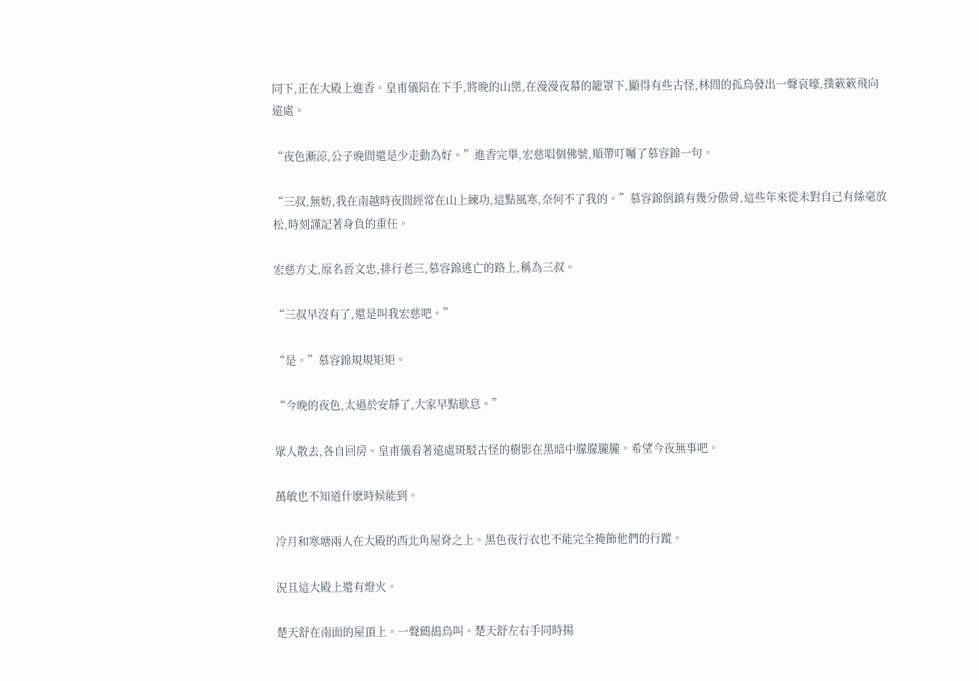同下,正在大殿上進香。皇甫儀陪在下手,將晚的山巒,在漫漫夜幕的籠罩下,顯得有些古怪,林間的孤鳥發出一聲哀嚎,撲簌簌飛向遠處。

“夜色漸涼,公子晚間還是少走動為好。”進香完畢,宏慈唱個佛號,順帶叮囑了慕容錦一句。

“三叔,無妨,我在南越時夜間經常在山上練功,這點風寒,奈何不了我的。”慕容錦倒鎮有幾分傲骨,這些年來從未對自己有絲毫放松,時刻謹記著身負的重任。

宏慈方丈,原名晉文忠,排行老三,慕容錦逃亡的路上,稱為三叔。

“三叔早沒有了,還是叫我宏慈吧。”

“是。”慕容錦規規矩矩。

“今晚的夜色,太過於安靜了,大家早點歇息。”

眾人散去,各自回房。皇甫儀看著遠處斑駁古怪的樹影在黑暗中朦朦朧朧。希望今夜無事吧。

萬敏也不知道什麽時候能到。

冷月和寒塘兩人在大殿的西北角屋脊之上。黑色夜行衣也不能完全掩飾他們的行蹤。

況且這大殿上還有燈火。

楚天舒在南面的屋頂上。一聲鷓鴣鳥叫。楚天舒左右手同時揚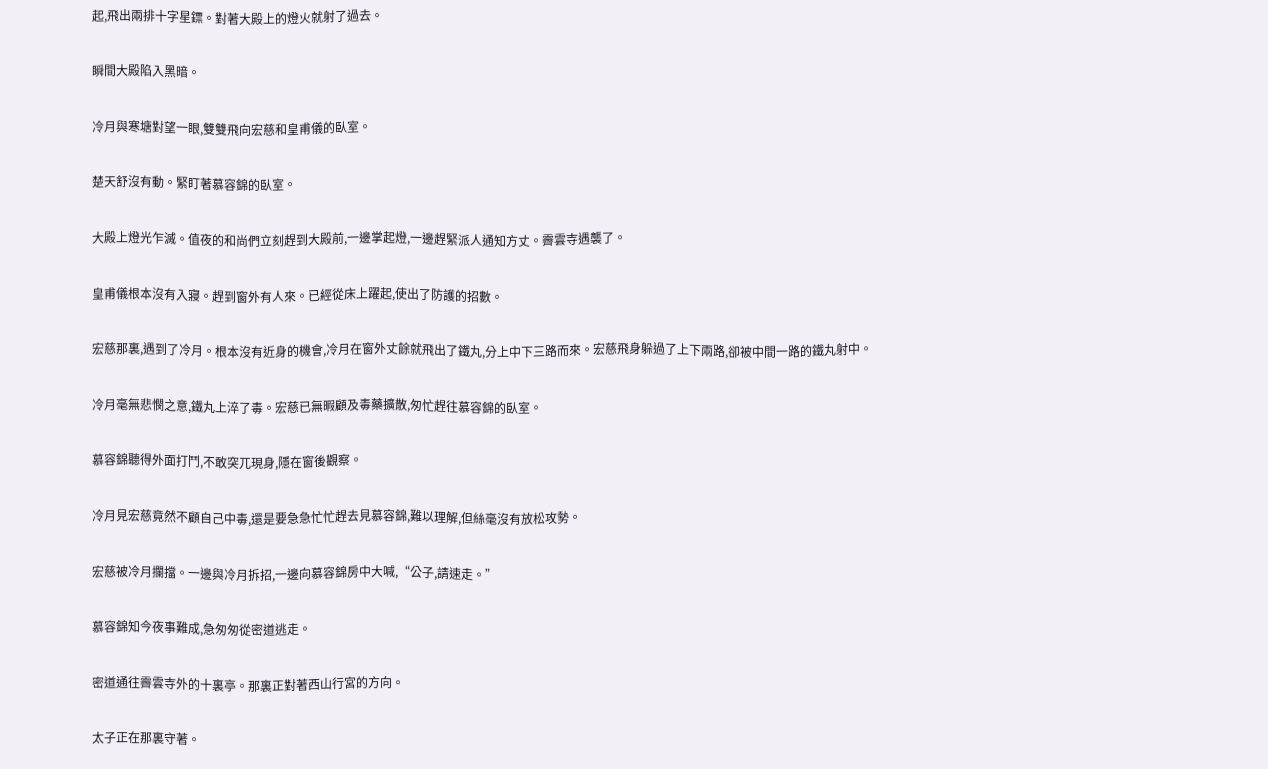起,飛出兩排十字星鏢。對著大殿上的燈火就射了過去。

瞬間大殿陷入黑暗。

冷月與寒塘對望一眼,雙雙飛向宏慈和皇甫儀的臥室。

楚天舒沒有動。緊盯著慕容錦的臥室。

大殿上燈光乍滅。值夜的和尚們立刻趕到大殿前,一邊掌起燈,一邊趕緊派人通知方丈。霽雲寺遇襲了。

皇甫儀根本沒有入寢。趕到窗外有人來。已經從床上躍起,使出了防護的招數。

宏慈那裏,遇到了冷月。根本沒有近身的機會,冷月在窗外丈餘就飛出了鐵丸,分上中下三路而來。宏慈飛身躲過了上下兩路,卻被中間一路的鐵丸射中。

冷月毫無悲憫之意,鐵丸上淬了毒。宏慈已無暇顧及毒藥擴散,匆忙趕往慕容錦的臥室。

慕容錦聽得外面打鬥,不敢突兀現身,隱在窗後觀察。

冷月見宏慈竟然不顧自己中毒,還是要急急忙忙趕去見慕容錦,難以理解,但絲毫沒有放松攻勢。

宏慈被冷月攔擋。一邊與冷月拆招,一邊向慕容錦房中大喊,“公子,請速走。”

慕容錦知今夜事難成,急匆匆從密道逃走。

密道通往霽雲寺外的十裏亭。那裏正對著西山行宮的方向。

太子正在那裏守著。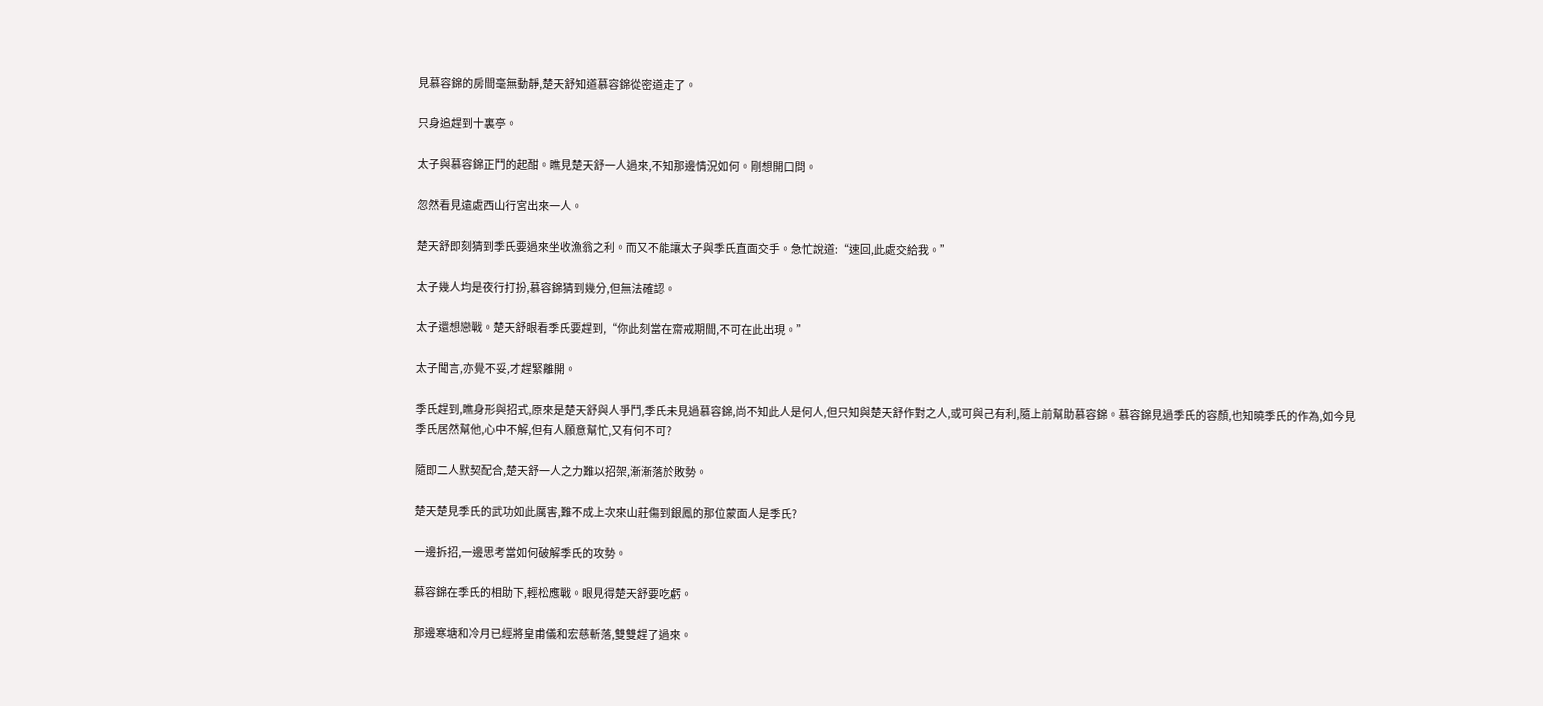見慕容錦的房間毫無動靜,楚天舒知道慕容錦從密道走了。

只身追趕到十裏亭。

太子與慕容錦正鬥的起酣。瞧見楚天舒一人過來,不知那邊情況如何。剛想開口問。

忽然看見遠處西山行宮出來一人。

楚天舒即刻猜到季氏要過來坐收漁翁之利。而又不能讓太子與季氏直面交手。急忙說道:“速回,此處交給我。”

太子幾人均是夜行打扮,慕容錦猜到幾分,但無法確認。

太子還想戀戰。楚天舒眼看季氏要趕到,“你此刻當在齋戒期間,不可在此出現。”

太子聞言,亦覺不妥,才趕緊離開。

季氏趕到,瞧身形與招式,原來是楚天舒與人爭鬥,季氏未見過慕容錦,尚不知此人是何人,但只知與楚天舒作對之人,或可與己有利,隨上前幫助慕容錦。慕容錦見過季氏的容顏,也知曉季氏的作為,如今見季氏居然幫他,心中不解,但有人願意幫忙,又有何不可?

隨即二人默契配合,楚天舒一人之力難以招架,漸漸落於敗勢。

楚天楚見季氏的武功如此厲害,難不成上次來山莊傷到銀鳳的那位蒙面人是季氏?

一邊拆招,一邊思考當如何破解季氏的攻勢。

慕容錦在季氏的相助下,輕松應戰。眼見得楚天舒要吃虧。

那邊寒塘和冷月已經將皇甫儀和宏慈斬落,雙雙趕了過來。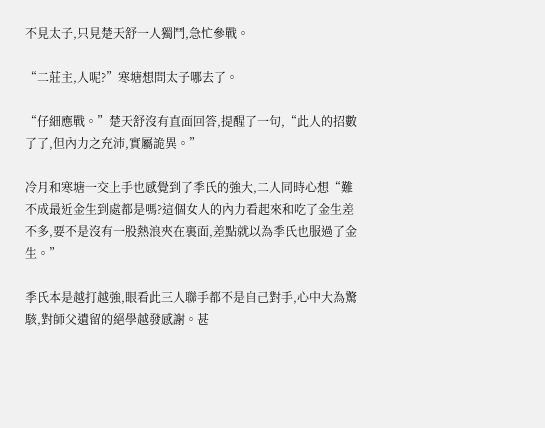不見太子,只見楚天舒一人獨鬥,急忙參戰。

“二莊主,人呢?”寒塘想問太子哪去了。

“仔細應戰。”楚天舒沒有直面回答,提醒了一句,“此人的招數了了,但內力之充沛,實屬詭異。”

冷月和寒塘一交上手也感覺到了季氏的強大,二人同時心想“難不成最近金生到處都是嗎?這個女人的內力看起來和吃了金生差不多,要不是沒有一股熱浪夾在裏面,差點就以為季氏也服過了金生。”

季氏本是越打越強,眼看此三人聯手都不是自己對手,心中大為驚駭,對師父遺留的絕學越發感謝。甚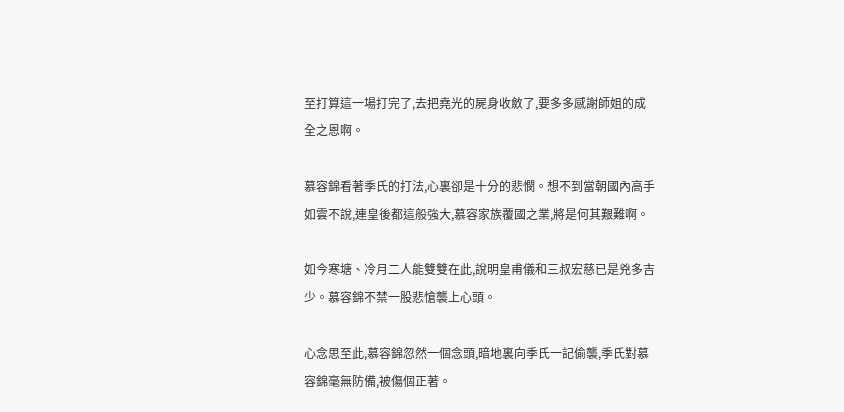至打算這一場打完了,去把堯光的屍身收斂了,要多多感謝師姐的成全之恩啊。

慕容錦看著季氏的打法,心裏卻是十分的悲憫。想不到當朝國內高手如雲不說,連皇後都這般強大,慕容家族覆國之業,將是何其艱難啊。

如今寒塘、冷月二人能雙雙在此,說明皇甫儀和三叔宏慈已是兇多吉少。慕容錦不禁一股悲愴襲上心頭。

心念思至此,慕容錦忽然一個念頭,暗地裏向季氏一記偷襲,季氏對慕容錦毫無防備,被傷個正著。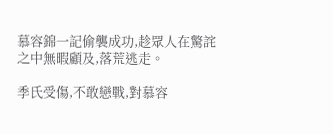慕容錦一記偷襲成功,趁眾人在驚詫之中無暇顧及,落荒逃走。

季氏受傷,不敢戀戰,對慕容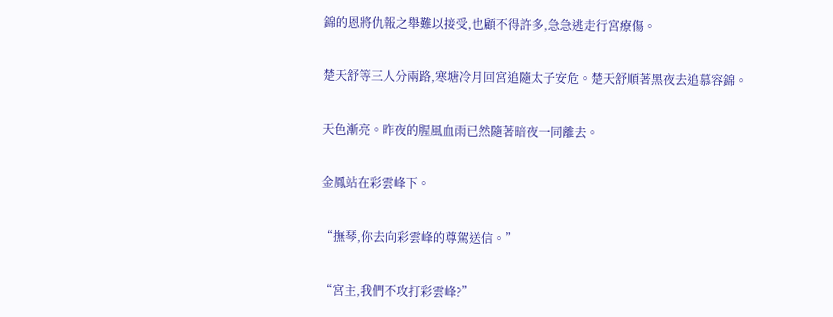錦的恩將仇報之舉難以接受,也顧不得許多,急急逃走行宮療傷。

楚天舒等三人分兩路,寒塘冷月回宮追隨太子安危。楚天舒順著黑夜去追慕容錦。

天色漸亮。昨夜的腥風血雨已然隨著暗夜一同離去。

金鳳站在彩雲峰下。

“撫琴,你去向彩雲峰的尊駕送信。”

“宮主,我們不攻打彩雲峰?”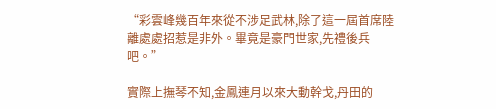“彩雲峰幾百年來從不涉足武林,除了這一屆首席陸離處處招惹是非外。畢竟是豪門世家,先禮後兵吧。”

實際上撫琴不知,金鳳連月以來大動幹戈,丹田的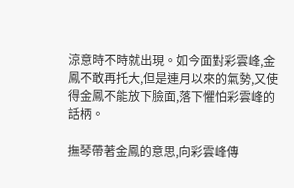涼意時不時就出現。如今面對彩雲峰,金鳳不敢再托大,但是連月以來的氣勢,又使得金鳳不能放下臉面,落下懼怕彩雲峰的話柄。

撫琴帶著金鳳的意思,向彩雲峰傳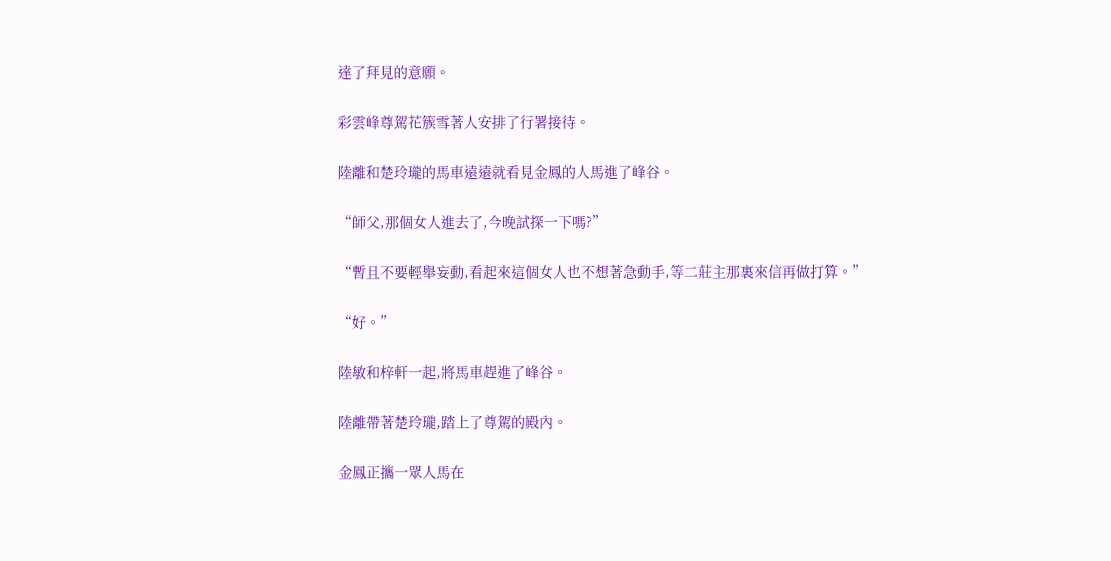達了拜見的意願。

彩雲峰尊駕花簇雪著人安排了行署接待。

陸離和楚玲瓏的馬車遠遠就看見金鳳的人馬進了峰谷。

“師父,那個女人進去了,今晚試探一下嗎?”

“暫且不要輕舉妄動,看起來這個女人也不想著急動手,等二莊主那裏來信再做打算。”

“好。”

陸敏和梓軒一起,將馬車趕進了峰谷。

陸離帶著楚玲瓏,踏上了尊駕的殿內。

金鳳正攜一眾人馬在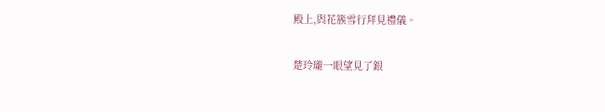殿上,與花簇雪行拜見禮儀。

楚玲瓏一眼望見了銀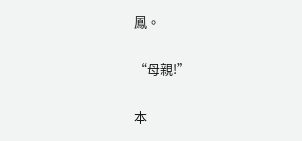鳳。

“母親!”

本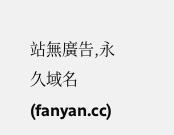站無廣告,永久域名(fanyan.cc)